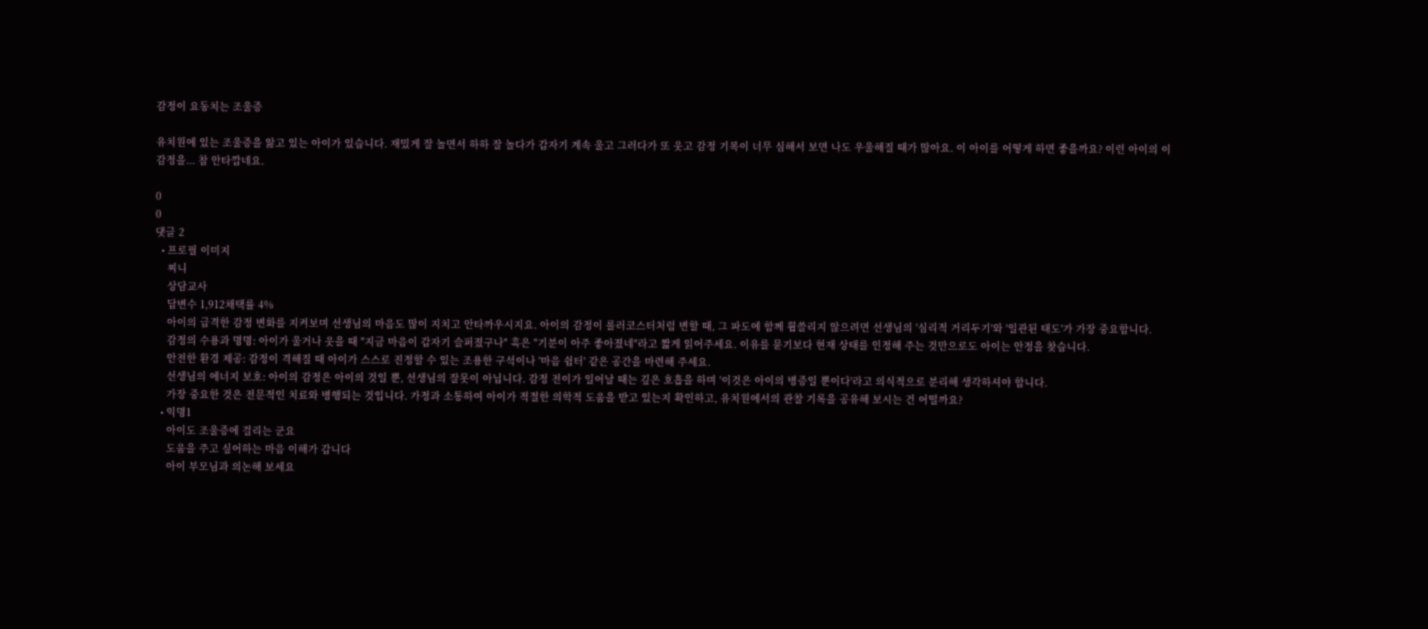감정이 요동치는 조울증

유치원에 있는 조울증을 앓고 있는 아이가 있습니다. 재밌게 잘 놀면서 하하 잘 놀다가 갑자기 계속 울고 그러다가 또 웃고 감정 기복이 너무 심해서 보면 나도 우울해질 때가 많아요. 이 아이를 어떻게 하면 좋을까요? 이런 아이의 이 감정을... 참 안타깝네요.

0
0
댓글 2
  • 프로필 이미지
    찌니
    상담교사
    답변수 1,912채택률 4%
    아이의 급격한 감정 변화를 지켜보며 선생님의 마음도 많이 지치고 안타까우시지요. 아이의 감정이 롤러코스터처럼 변할 때, 그 파도에 함께 휩쓸리지 않으려면 선생님의 '심리적 거리두기'와 '일관된 태도'가 가장 중요합니다.
    감정의 수용과 명명: 아이가 울거나 웃을 때 "지금 마음이 갑자기 슬퍼졌구나" 혹은 "기분이 아주 좋아졌네"라고 짧게 읽어주세요. 이유를 묻기보다 현재 상태를 인정해 주는 것만으로도 아이는 안정을 찾습니다.
    안전한 환경 제공: 감정이 격해질 때 아이가 스스로 진정할 수 있는 조용한 구석이나 '마음 쉼터' 같은 공간을 마련해 주세요.
    선생님의 에너지 보호: 아이의 감정은 아이의 것일 뿐, 선생님의 잘못이 아닙니다. 감정 전이가 일어날 때는 깊은 호흡을 하며 '이것은 아이의 병증일 뿐이다'라고 의식적으로 분리해 생각하셔야 합니다.
    가장 중요한 것은 전문적인 치료와 병행되는 것입니다. 가정과 소통하여 아이가 적절한 의학적 도움을 받고 있는지 확인하고, 유치원에서의 관찰 기록을 공유해 보시는 건 어떨까요?
  • 익명1
    아이도 조울증에 걸리는 군요
    도움을 주고 싶어하는 마음 이해가 갑니다
    아이 부모님과 의논해 보세요